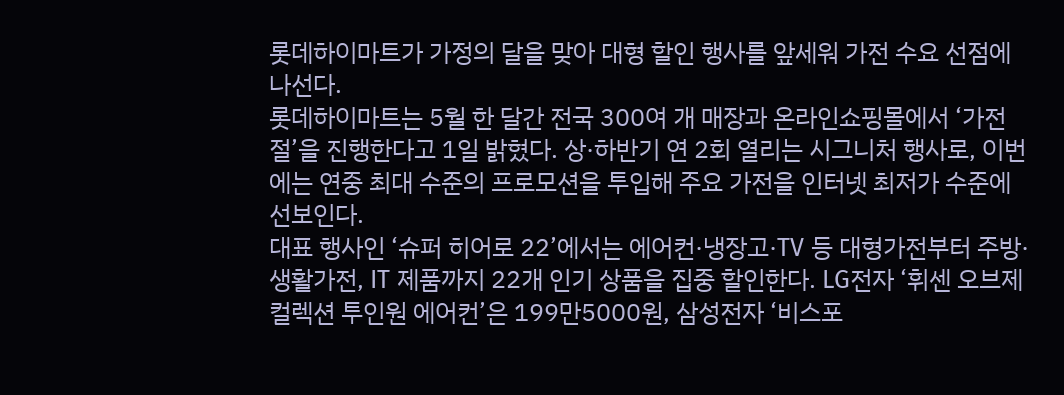롯데하이마트가 가정의 달을 맞아 대형 할인 행사를 앞세워 가전 수요 선점에 나선다.
롯데하이마트는 5월 한 달간 전국 300여 개 매장과 온라인쇼핑몰에서 ‘가전절’을 진행한다고 1일 밝혔다. 상·하반기 연 2회 열리는 시그니처 행사로, 이번에는 연중 최대 수준의 프로모션을 투입해 주요 가전을 인터넷 최저가 수준에 선보인다.
대표 행사인 ‘슈퍼 히어로 22’에서는 에어컨·냉장고·TV 등 대형가전부터 주방·생활가전, IT 제품까지 22개 인기 상품을 집중 할인한다. LG전자 ‘휘센 오브제컬렉션 투인원 에어컨’은 199만5000원, 삼성전자 ‘비스포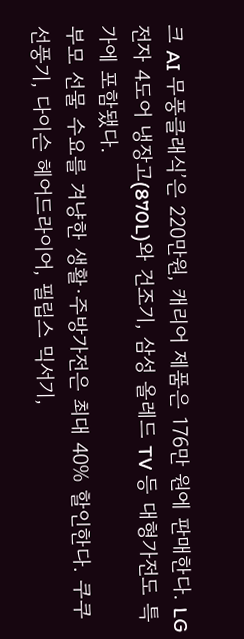크 AI 무풍클래식’은 220만원, 캐리어 제품은 176만 원에 판매한다. LG전자 4도어 냉장고(870L)와 건조기, 삼성 올레드 TV 등 대형가전도 특가에 포함됐다.
부모 선물 수요를 겨냥한 생활·주방가전은 최대 40% 할인한다. 쿠쿠 선풍기, 다이슨 헤어드라이어, 필립스 믹서기,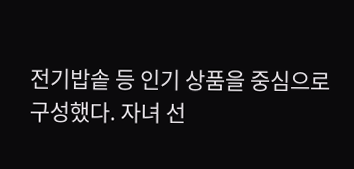전기밥솥 등 인기 상품을 중심으로 구성했다. 자녀 선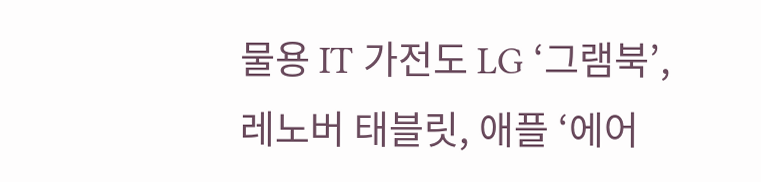물용 IT 가전도 LG ‘그램북’, 레노버 태블릿, 애플 ‘에어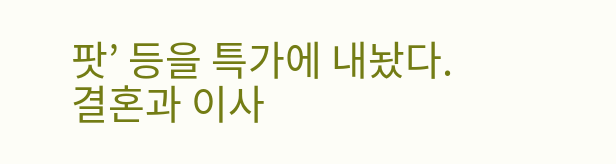팟’ 등을 특가에 내놨다.
결혼과 이사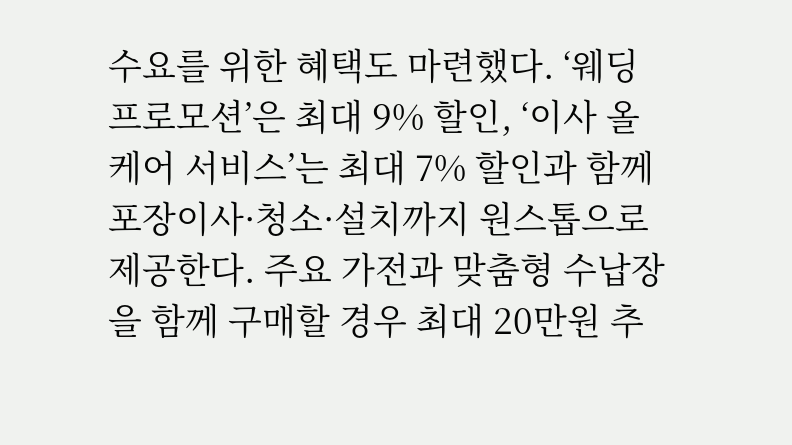수요를 위한 혜택도 마련했다. ‘웨딩 프로모션’은 최대 9% 할인, ‘이사 올케어 서비스’는 최대 7% 할인과 함께 포장이사·청소·설치까지 원스톱으로 제공한다. 주요 가전과 맞춤형 수납장을 함께 구매할 경우 최대 20만원 추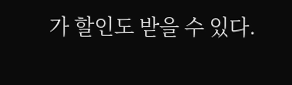가 할인도 받을 수 있다.